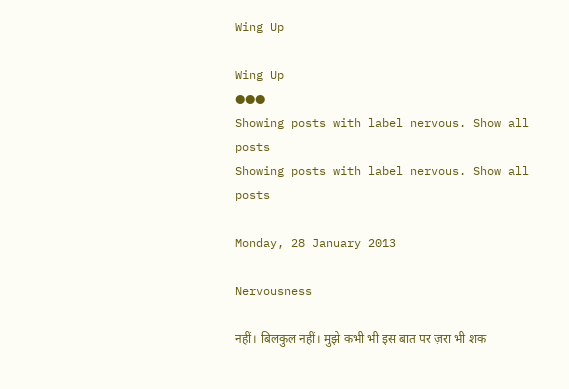Wing Up

Wing Up
●●●
Showing posts with label nervous. Show all posts
Showing posts with label nervous. Show all posts

Monday, 28 January 2013

Nervousness

नहीं। बिलकुल नहीं। मुझे कभी भी इस बात पर ज़रा भी शक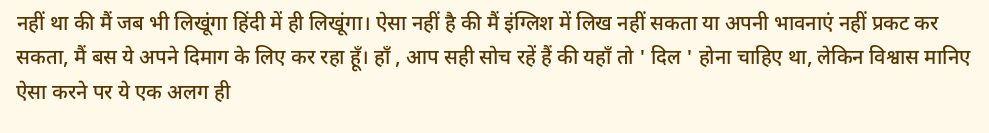नहीं था की मैं जब भी लिखूंगा हिंदी में ही लिखूंगा। ऐसा नहीं है की मैं इंग्लिश में लिख नहीं सकता या अपनी भावनाएं नहीं प्रकट कर सकता, मैं बस ये अपने दिमाग के लिए कर रहा हूँ। हाँ , आप सही सोच रहें हैं की यहाँ तो ' दिल ' होना चाहिए था, लेकिन विश्वास मानिए ऐसा करने पर ये एक अलग ही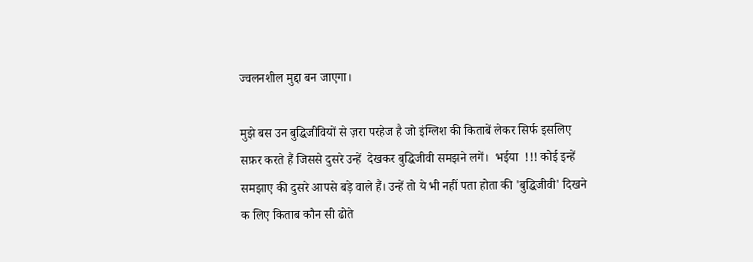ज्वलनशील मुद्दा बन जाएगा।

मुझे बस उन बुद्धिजीवियों से ज़रा परहेज है जो इंग्लिश की किताबें लेकर सिर्फ इसलिए सफ़र करते हैं जिससे दुसरे उन्हें  देखकर बुद्धिजीवी समझने लगें।  भईया  !!! कोई इन्हें समझाए की दुसरे आपसे बड़े वाले हैं। उन्हें तो ये भी नहीं पता होता की 'बुद्धिजीवी' दिखने क लिए किताब कौन सी ढोते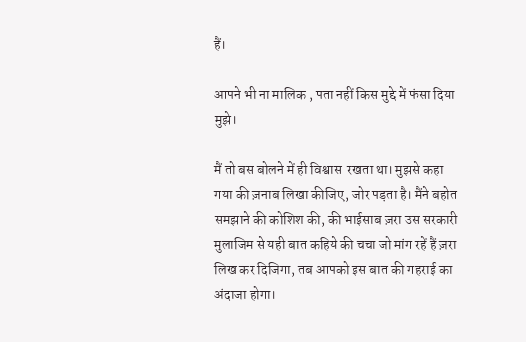हैं।

आपने भी ना मालिक , पता नहीं किस मुद्दे में फंसा दिया मुझे।

मैं तो बस बोलने में ही विश्वास  रखता था। मुझसे कहा गया की ज़नाब लिखा कीजिए, जोर पड़ता है। मैंने बहोत समझाने की कोशिश की, की भाईसाब ज़रा उस सरकारी मुलाजिम से यही बात कहिये की चचा जो मांग रहें हैं ज़रा लिख कर दिजिगा, तब आपको इस बात की गहराई का अंदाजा होगा।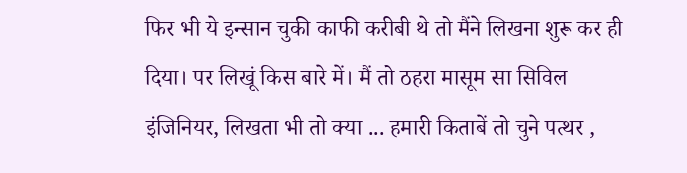फिर भी ये इन्सान चुकी काफी करीबी थे तो मैंने लिखना शुरू कर ही दिया। पर लिखूं किस बारे में। मैं तो ठहरा मासूम सा सिविल इंजिनियर, लिखता भी तो क्या ... हमारी किताबें तो चुने पत्थर ,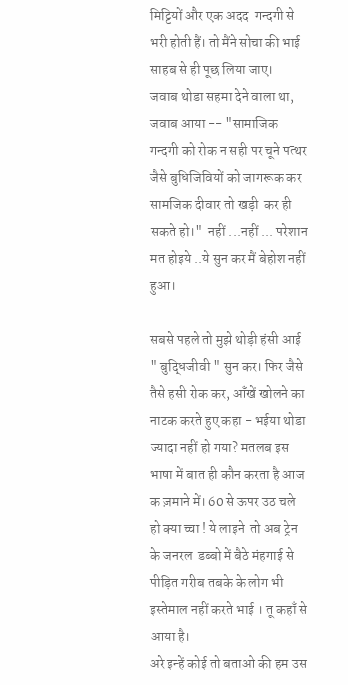मिट्टियों और एक अदद  गन्दगी से भरी होती हैं। तो मैंने सोचा की भाई साहब से ही पूछ लिया जाए।
जवाब थोडा सहमा देने वाला था, जवाब आया -- "सामाजिक गन्दगी को रोक न सही पर चूने पत्थर जैसे बुधिजिवियों को जागरूक कर सामजिक दीवार तो खड़ी  कर ही सकते हो।"  नहीं ...नहीं ... परेशान मत होइये ..ये सुन कर मैं बेहोश नहीं हुआ।

सबसे पहले तो मुझे थोड़ी हंसी आई " बुद्धिजीवी " सुन कर। फिर जैसे तैसे हसी रोक कर, ऑंखें खोलने का नाटक करते हुए कहा - भईया थोडा ज्यादा नहीं हो गया? मतलब इस भाषा में बात ही कौन करता है आज क ज़माने में। 60 से ऊपर उठ चले हो क्या च्चा ! ये लाइने  तो अब ट्रेन के जनरल  डब्बो में बैठे मंहगाई से पीड़ित गरीब तबके के लोग भी इस्तेमाल नहीं करते भाई । तू कहाँ से आया है।
अरे इन्हें कोई तो बताओ की हम उस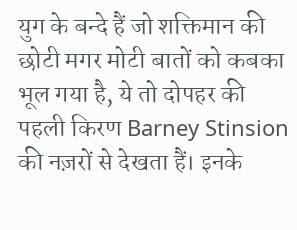युग के बन्दे हैं जो शक्तिमान की छोटी मगर मोटी बातों को कबका भूल गया है, ये तो दोपहर की पहली किरण Barney Stinsion की नज़रों से देखता हैं। इनके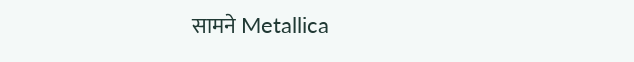सामने Metallica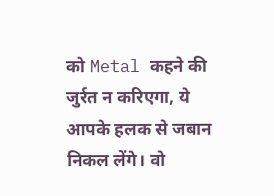को Metal कहने की जुर्रत न करिएगा, ये आपके हलक से जबान निकल लेंगे। वो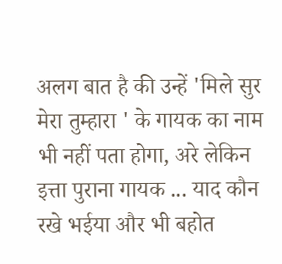अलग बात है की उन्हें 'मिले सुर मेरा तुम्हारा ' के गायक का नाम भी नहीं पता होगा, अरे लेकिन इत्ता पुराना गायक ... याद कौन रखे भईया और भी बहोत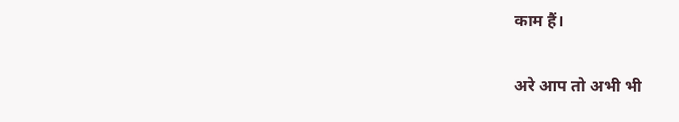काम हैं।

अरे आप तो अभी भी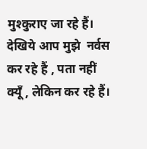मुश्कुराए जा रहे हैं। देखिये आप मुझे  नर्वस कर रहे हैं , पता नहीं क्यूँ, लेकिन कर रहे हैं।